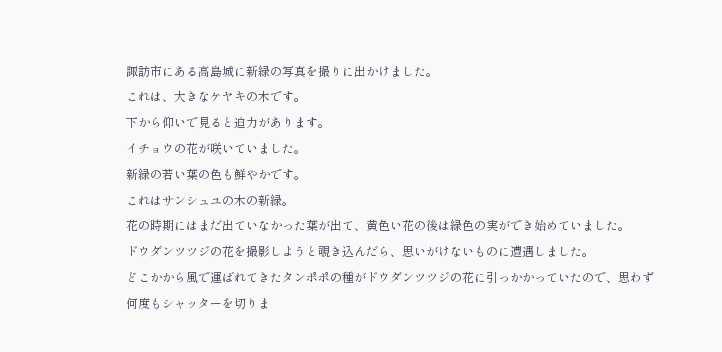諏訪市にある高島城に新緑の写真を撮りに出かけました。
これは、大きなケヤキの木です。
下から仰いで見ると迫力があります。
イチョウの花が咲いていました。
新緑の若い葉の色も鮮やかです。
これはサンシュユの木の新緑。
花の時期にはまだ出ていなかった葉が出て、黄色い花の後は緑色の実ができ始めていました。
ドウダンツツジの花を撮影しようと覗き込んだら、思いがけないものに遭遇しました。
どこかから風で運ばれてきたタンポポの種がドウダンツツジの花に引っかかっていたので、思わず何度もシャッターを切りま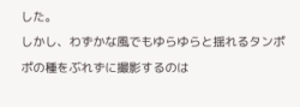した。
しかし、わずかな風でもゆらゆらと揺れるタンポポの種をぶれずに撮影するのは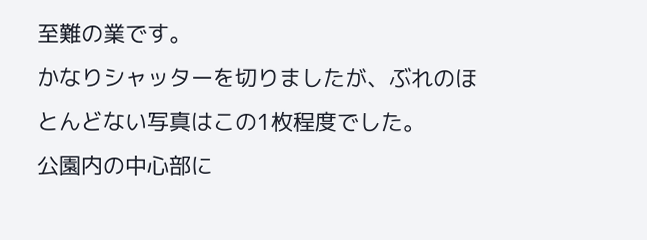至難の業です。
かなりシャッターを切りましたが、ぶれのほとんどない写真はこの1枚程度でした。
公園内の中心部に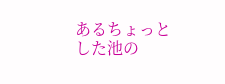あるちょっとした池の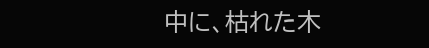中に、枯れた木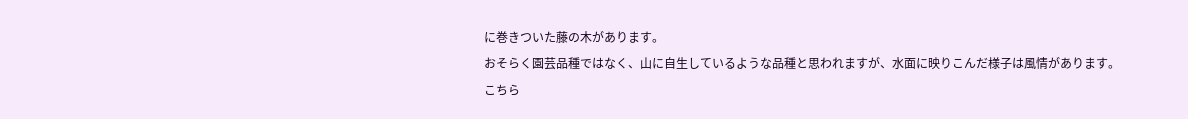に巻きついた藤の木があります。
おそらく園芸品種ではなく、山に自生しているような品種と思われますが、水面に映りこんだ様子は風情があります。
こちら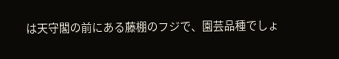は天守閣の前にある藤棚のフジで、園芸品種でしょ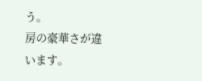う。
房の豪華さが違います。